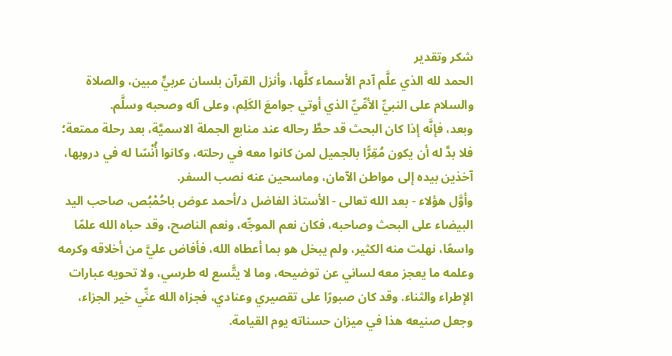شكر وتقدير
الحمد لله الذي علَّم آدم الأسماء كلَّها، وأنزل القرآن بلسان عربيٍّ مبين، والصلاة والسلام على النبيِّ الأمِّيِّ الذي أوتي جوامعَ الكَلِم، وعلى آله وصحبه وسلَّم.
وبعد، فإنَّه إذا كان البحث قد حطَّ رحاله عند منابع الجملة الاسميَّة، بعد رحلة ممتعة؛ فلا بدَّ له أن يكون مُقِرًّا بالجميل لمن كانوا معه في رحلته، وكانوا أُنْسًا له في دروبها، آخذين بيده إلى مواطن الآمان، وماسحين عنه نصب السفر.
وأوَّل هؤلاء - بعد الله تعالى - الأستاذ الفاضل د/أحمد عوض باحُمْبُص، صاحب اليد البيضاء على البحث وصاحبه، فكان نعم الموجِّه، ونعم الناصح، وقد حباه الله علمًا واسعًا، نهلت منه الكثير، ولم يبخل هو بما أعطاه الله، فأفاض عليَّ من أخلاقه وكرمه وعلمه ما يعجز معه لساني عن توضيحه، وما لا يتَّسع له طرسي، ولا تحويه عبارات الإطراء والثناء. وقد كان صبورًا على تقصيري وعنادي، فجزاه الله عنِّي خير الجزاء، وجعل صنيعه هذا في ميزان حسناته يوم القيامة.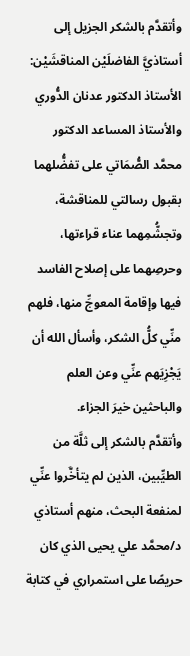وأتقدَّم بالشكر الجزيل إلى أستاذيَّ الفاضلَيْن المناقشَيْن: الأستاذ الدكتور عدنان الدُّوري والأستاذ المساعد الدكتور محمَّد الصُّمَاتي على تفضُّلهما بقبول رسالتي للمناقشة، وتجشُّمِهما عناء قراءتها، وحرصِهما على إصلاح الفاسد فيها وإقامة المعوجِّ منها، فلهم منِّي كلُّ الشكر، وأسأل الله أن يَجْزِيَهم عنِّي وعن العلم والباحثين خيرَ الجزاء.
وأتقدَّم بالشكر إلى ثلَّة من الطيِّبين، الذين لم يتأخَّروا عنِّي لمنفعة البحث، منهم أستاذي د/محمَّد علي يحيى الذي كان حريصًا على استمراري في كتابة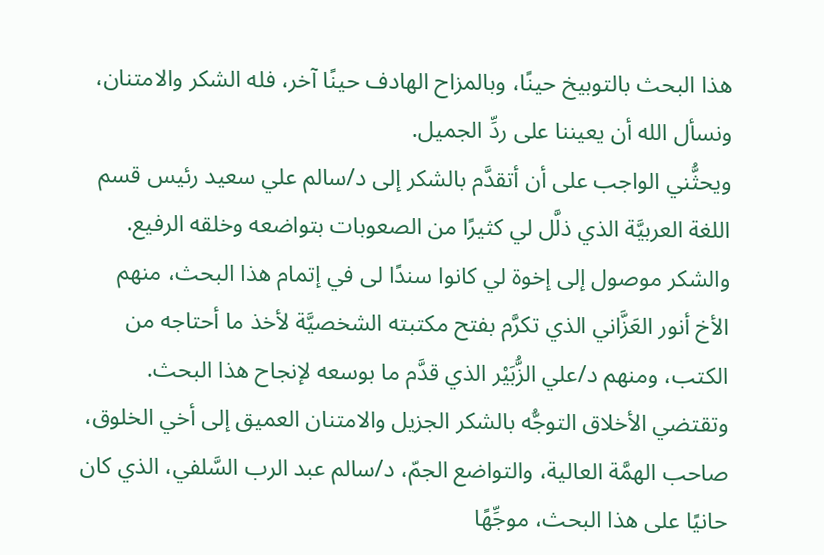هذا البحث بالتوبيخ حينًا، وبالمزاح الهادف حينًا آخر، فله الشكر والامتنان، ونسأل الله أن يعيننا على ردِّ الجميل.
ويحثُّني الواجب على أن أتقدَّم بالشكر إلى د/سالم علي سعيد رئيس قسم اللغة العربيَّة الذي ذلَّل لي كثيرًا من الصعوبات بتواضعه وخلقه الرفيع. والشكر موصول إلى إخوة لي كانوا سندًا لى في إتمام هذا البحث، منهم الأخ أنور العَزَّاني الذي تكرَّم بفتح مكتبته الشخصيَّة لأخذ ما أحتاجه من الكتب، ومنهم د/علي الزُّبَيْر الذي قدَّم ما بوسعه لإنجاح هذا البحث.
وتقتضي الأخلاق التوجُّه بالشكر الجزيل والامتنان العميق إلى أخي الخلوق، صاحب الهمَّة العالية، والتواضع الجمّ، د/سالم عبد الرب السَّلفي، الذي كان حانيًا على هذا البحث، موجِّهًا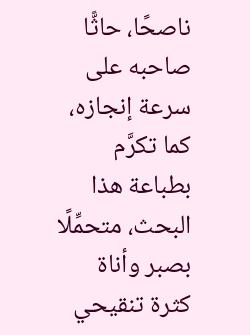ناصحًا، حاثًّا صاحبه على سرعة إنجازه، كما تكرَّم بطباعة هذا البحث، متحمِّلًا بصبر وأناة كثرة تنقيحي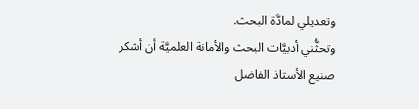وتعديلي لمادَّة البحث.
وتحثُّني أدبيَّات البحث والأمانة العلميَّة أن أشكر صنيع الأستاذ الفاضل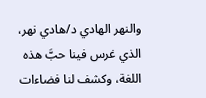والنهر الهادي د/هادي نهر، الذي غرس فينا حبَّ هذه اللغة، وكشف لنا فضاءات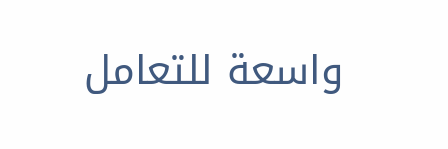واسعة للتعامل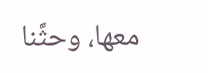معها، وحثَّنا